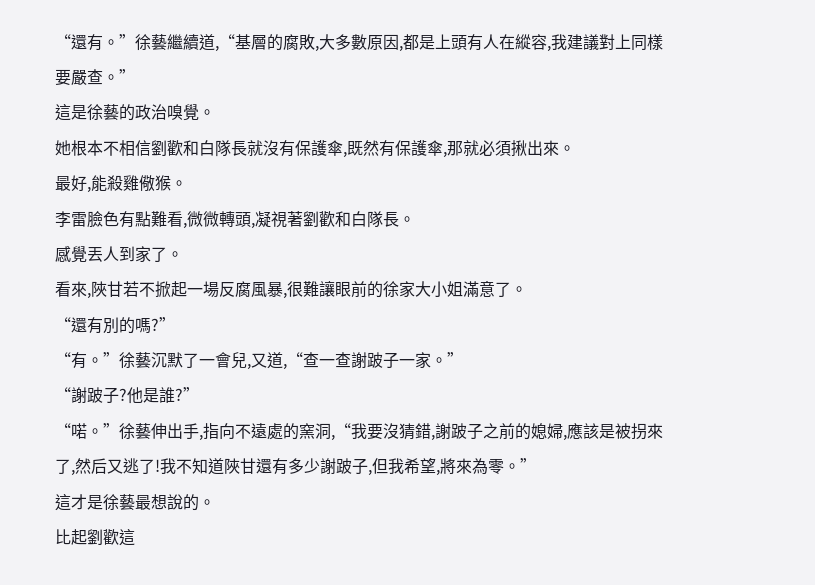“還有。”徐藝繼續道,“基層的腐敗,大多數原因,都是上頭有人在縱容,我建議對上同樣要嚴查。”
這是徐藝的政治嗅覺。
她根本不相信劉歡和白隊長就沒有保護傘,既然有保護傘,那就必須揪出來。
最好,能殺雞儆猴。
李雷臉色有點難看,微微轉頭,凝視著劉歡和白隊長。
感覺丟人到家了。
看來,陜甘若不掀起一場反腐風暴,很難讓眼前的徐家大小姐滿意了。
“還有別的嗎?”
“有。”徐藝沉默了一會兒,又道,“查一查謝跛子一家。”
“謝跛子?他是誰?”
“喏。”徐藝伸出手,指向不遠處的窯洞,“我要沒猜錯,謝跛子之前的媳婦,應該是被拐來了,然后又逃了!我不知道陜甘還有多少謝跛子,但我希望,將來為零。”
這才是徐藝最想說的。
比起劉歡這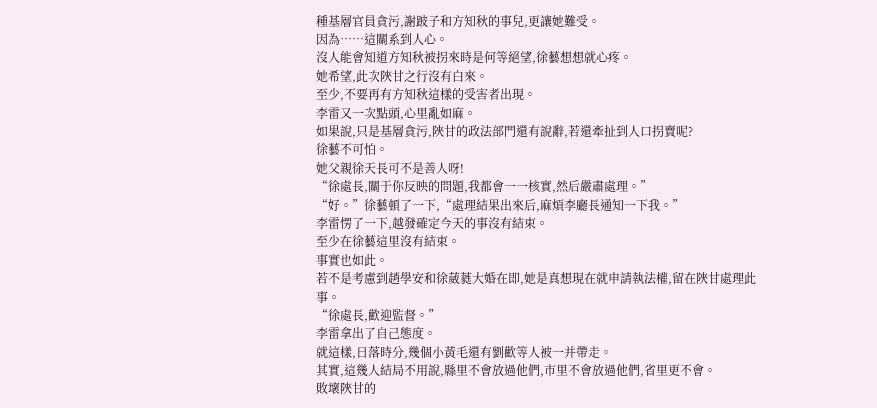種基層官員貪污,謝跛子和方知秋的事兒,更讓她難受。
因為……這關系到人心。
沒人能會知道方知秋被拐來時是何等絕望,徐藝想想就心疼。
她希望,此次陜甘之行沒有白來。
至少,不要再有方知秋這樣的受害者出現。
李雷又一次點頭,心里亂如麻。
如果說,只是基層貪污,陜甘的政法部門還有說辭,若還牽扯到人口拐賣呢?
徐藝不可怕。
她父親徐天長可不是善人呀!
“徐處長,關于你反映的問題,我都會一一核實,然后嚴肅處理。”
“好。”徐藝頓了一下,“處理結果出來后,麻煩李廳長通知一下我。”
李雷愣了一下,越發確定今天的事沒有結束。
至少在徐藝這里沒有結束。
事實也如此。
若不是考慮到趙學安和徐葳蕤大婚在即,她是真想現在就申請執法權,留在陜甘處理此事。
“徐處長,歡迎監督。”
李雷拿出了自己態度。
就這樣,日落時分,幾個小黃毛還有劉歡等人被一并帶走。
其實,這幾人結局不用說,縣里不會放過他們,市里不會放過他們,省里更不會。
敗壞陜甘的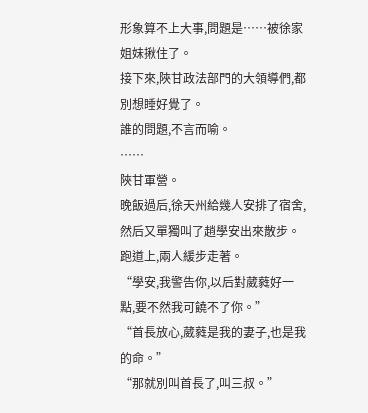形象算不上大事,問題是……被徐家姐妹揪住了。
接下來,陜甘政法部門的大領導們,都別想睡好覺了。
誰的問題,不言而喻。
……
陜甘軍營。
晚飯過后,徐天州給幾人安排了宿舍,然后又單獨叫了趙學安出來散步。
跑道上,兩人緩步走著。
“學安,我警告你,以后對葳蕤好一點,要不然我可饒不了你。”
“首長放心,葳蕤是我的妻子,也是我的命。”
“那就別叫首長了,叫三叔。”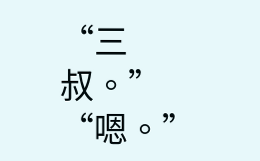“三叔。”
“嗯。”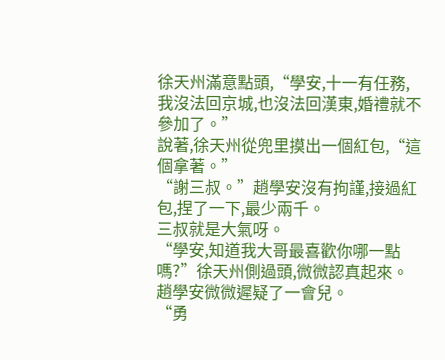徐天州滿意點頭,“學安,十一有任務,我沒法回京城,也沒法回漢東,婚禮就不參加了。”
說著,徐天州從兜里摸出一個紅包,“這個拿著。”
“謝三叔。”趙學安沒有拘謹,接過紅包,捏了一下,最少兩千。
三叔就是大氣呀。
“學安,知道我大哥最喜歡你哪一點嗎?”徐天州側過頭,微微認真起來。
趙學安微微遲疑了一會兒。
“勇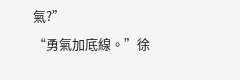氣?”
“勇氣加底線。”徐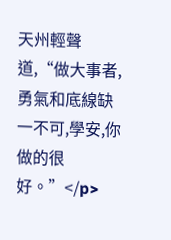天州輕聲道,“做大事者,勇氣和底線缺一不可,學安,你做的很好。”</p>